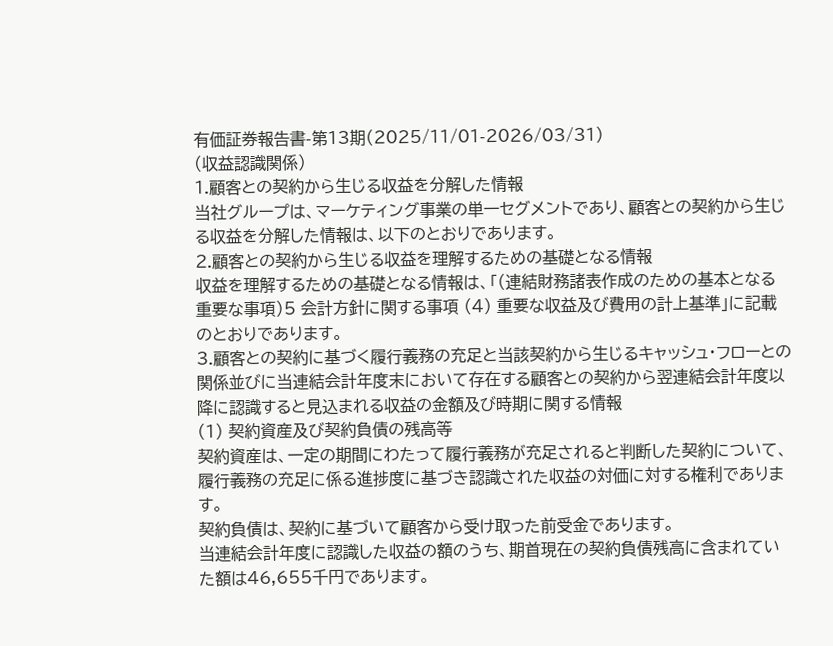有価証券報告書-第13期(2025/11/01-2026/03/31)
(収益認識関係)
1.顧客との契約から生じる収益を分解した情報
当社グループは、マーケティング事業の単一セグメントであり、顧客との契約から生じる収益を分解した情報は、以下のとおりであります。
2.顧客との契約から生じる収益を理解するための基礎となる情報
収益を理解するための基礎となる情報は、「(連結財務諸表作成のための基本となる重要な事項)5 会計方針に関する事項 (4) 重要な収益及び費用の計上基準」に記載のとおりであります。
3.顧客との契約に基づく履行義務の充足と当該契約から生じるキャッシュ・フローとの関係並びに当連結会計年度末において存在する顧客との契約から翌連結会計年度以降に認識すると見込まれる収益の金額及び時期に関する情報
(1) 契約資産及び契約負債の残高等
契約資産は、一定の期間にわたって履行義務が充足されると判断した契約について、履行義務の充足に係る進捗度に基づき認識された収益の対価に対する権利であります。
契約負債は、契約に基づいて顧客から受け取った前受金であります。
当連結会計年度に認識した収益の額のうち、期首現在の契約負債残高に含まれていた額は46,655千円であります。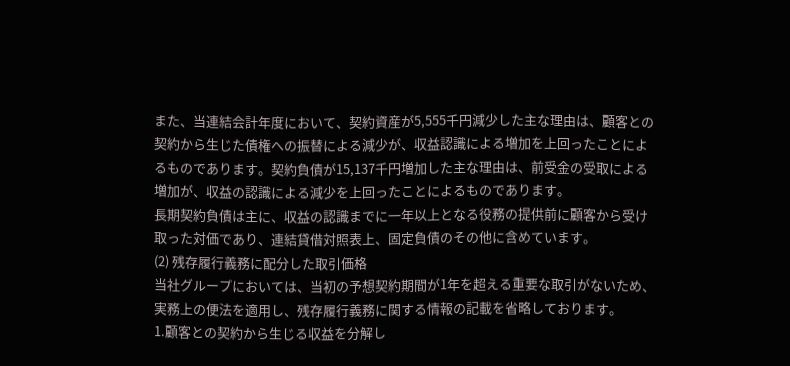また、当連結会計年度において、契約資産が5,555千円減少した主な理由は、顧客との契約から生じた債権への振替による減少が、収益認識による増加を上回ったことによるものであります。契約負債が15,137千円増加した主な理由は、前受金の受取による増加が、収益の認識による減少を上回ったことによるものであります。
長期契約負債は主に、収益の認識までに一年以上となる役務の提供前に顧客から受け取った対価であり、連結貸借対照表上、固定負債のその他に含めています。
(2) 残存履行義務に配分した取引価格
当社グループにおいては、当初の予想契約期間が1年を超える重要な取引がないため、実務上の便法を適用し、残存履行義務に関する情報の記載を省略しております。
1.顧客との契約から生じる収益を分解し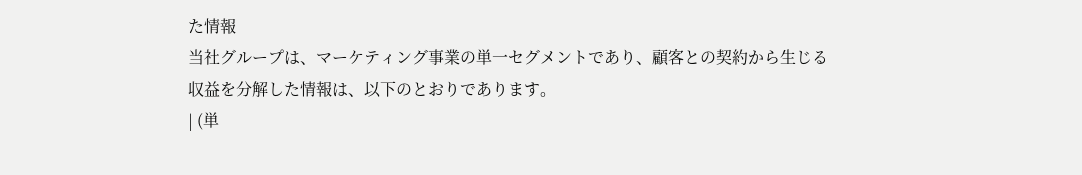た情報
当社グループは、マーケティング事業の単一セグメントであり、顧客との契約から生じる収益を分解した情報は、以下のとおりであります。
| (単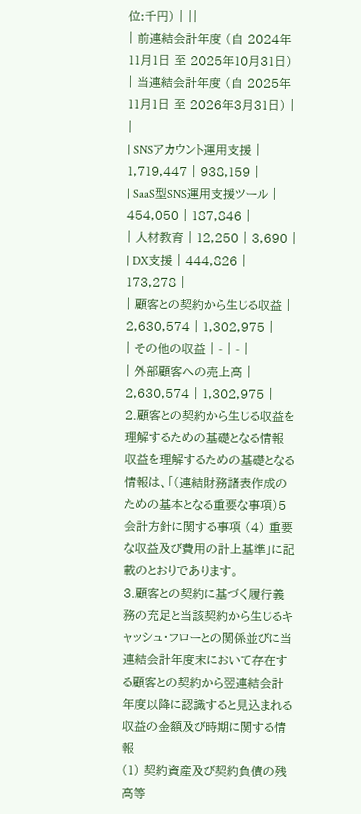位:千円) | ||
| 前連結会計年度 (自 2024年11月1日 至 2025年10月31日) | 当連結会計年度 (自 2025年11月1日 至 2026年3月31日) | |
| SNSアカウント運用支援 | 1,719,447 | 938,159 |
| SaaS型SNS運用支援ツール | 454,050 | 187,846 |
| 人材教育 | 12,250 | 3,690 |
| DX支援 | 444,826 | 173,278 |
| 顧客との契約から生じる収益 | 2,630,574 | 1,302,975 |
| その他の収益 | - | - |
| 外部顧客への売上高 | 2,630,574 | 1,302,975 |
2.顧客との契約から生じる収益を理解するための基礎となる情報
収益を理解するための基礎となる情報は、「(連結財務諸表作成のための基本となる重要な事項)5 会計方針に関する事項 (4) 重要な収益及び費用の計上基準」に記載のとおりであります。
3.顧客との契約に基づく履行義務の充足と当該契約から生じるキャッシュ・フローとの関係並びに当連結会計年度末において存在する顧客との契約から翌連結会計年度以降に認識すると見込まれる収益の金額及び時期に関する情報
(1) 契約資産及び契約負債の残高等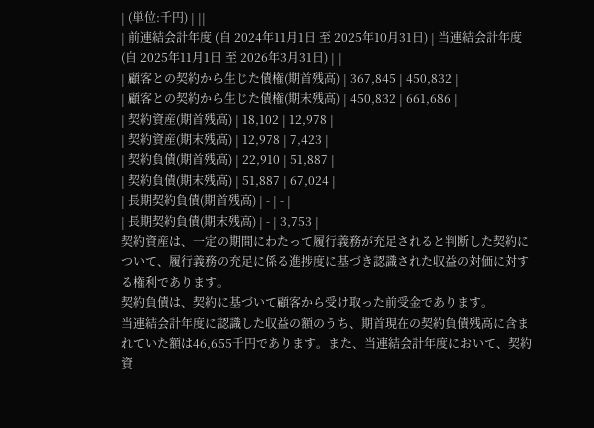| (単位:千円) | ||
| 前連結会計年度 (自 2024年11月1日 至 2025年10月31日) | 当連結会計年度 (自 2025年11月1日 至 2026年3月31日) | |
| 顧客との契約から生じた債権(期首残高) | 367,845 | 450,832 |
| 顧客との契約から生じた債権(期末残高) | 450,832 | 661,686 |
| 契約資産(期首残高) | 18,102 | 12,978 |
| 契約資産(期末残高) | 12,978 | 7,423 |
| 契約負債(期首残高) | 22,910 | 51,887 |
| 契約負債(期末残高) | 51,887 | 67,024 |
| 長期契約負債(期首残高) | - | - |
| 長期契約負債(期末残高) | - | 3,753 |
契約資産は、一定の期間にわたって履行義務が充足されると判断した契約について、履行義務の充足に係る進捗度に基づき認識された収益の対価に対する権利であります。
契約負債は、契約に基づいて顧客から受け取った前受金であります。
当連結会計年度に認識した収益の額のうち、期首現在の契約負債残高に含まれていた額は46,655千円であります。また、当連結会計年度において、契約資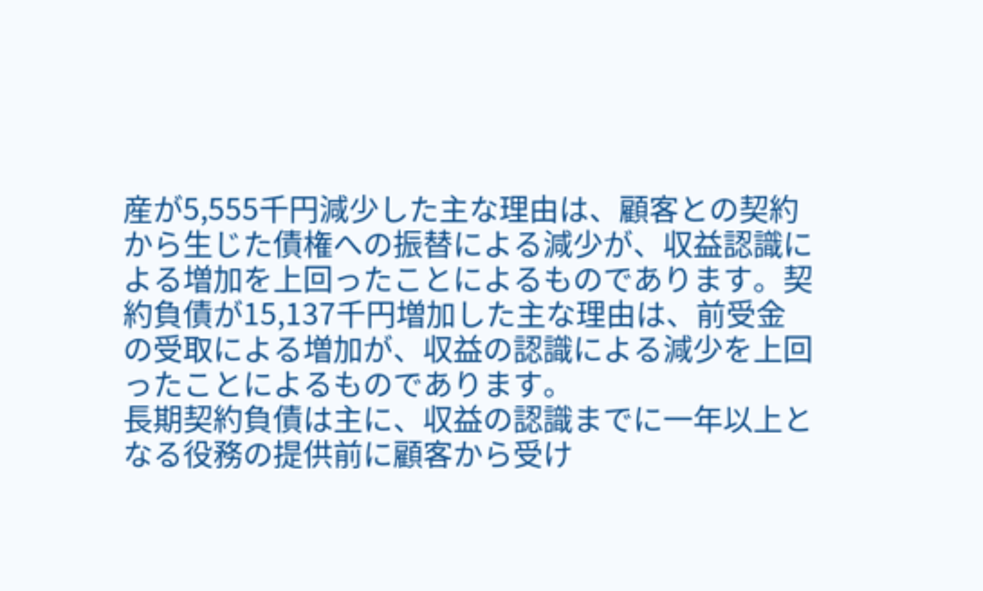産が5,555千円減少した主な理由は、顧客との契約から生じた債権への振替による減少が、収益認識による増加を上回ったことによるものであります。契約負債が15,137千円増加した主な理由は、前受金の受取による増加が、収益の認識による減少を上回ったことによるものであります。
長期契約負債は主に、収益の認識までに一年以上となる役務の提供前に顧客から受け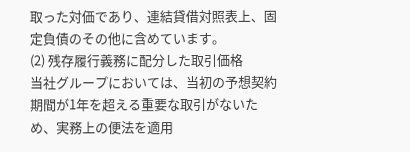取った対価であり、連結貸借対照表上、固定負債のその他に含めています。
(2) 残存履行義務に配分した取引価格
当社グループにおいては、当初の予想契約期間が1年を超える重要な取引がないため、実務上の便法を適用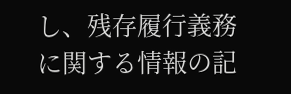し、残存履行義務に関する情報の記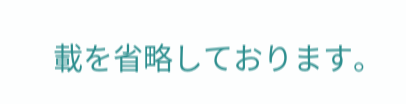載を省略しております。